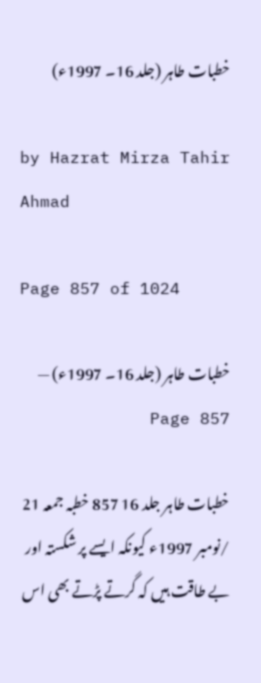خطبات طاہر (جلد 16۔ 1997ء)

by Hazrat Mirza Tahir Ahmad

Page 857 of 1024

خطبات طاہر (جلد 16۔ 1997ء) — Page 857

خطبات طاہر جلد 16 857 خطبہ جمعہ 21 /نومبر 1997ء کیونکہ ایسے پر شکستہ اور بے طاقت ہیں کہ گرتے پڑتے بھی اس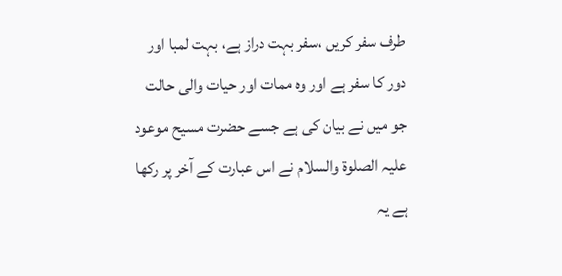طرف سفر کریں ،سفر بہت دراز ہے، بہت لمبا اور دور کا سفر ہے اور وہ ممات اور حیات والی حالت جو میں نے بیان کی ہے جسے حضرت مسیح موعود علیہ الصلوۃ والسلام نے اس عبارت کے آخر پر رکھا ہے یہ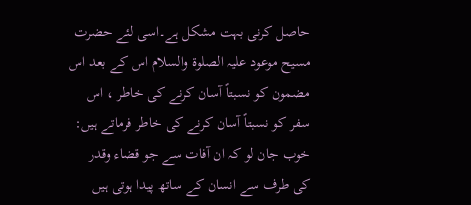حاصل کرنی بہت مشکل ہے۔اسی لئے حضرت مسیح موعود علیہ الصلوۃ والسلام اس کے بعد اس مضمون کو نسبتاً آسان کرنے کی خاطر ، اس سفر کو نسبتاً آسان کرنے کی خاطر فرماتے ہیں: خوب جان لو کہ ان آفات سے جو قضاء وقدر کی طرف سے انسان کے ساتھ پیدا ہوتی ہیں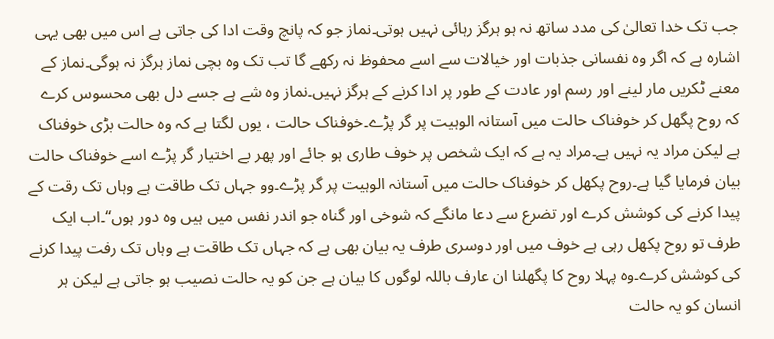جب تک خدا تعالیٰ کی مدد ساتھ نہ ہو ہرگز رہائی نہیں ہوتی۔نماز جو کہ پانچ وقت ادا کی جاتی ہے اس میں بھی یہی اشارہ ہے کہ اگر وہ نفسانی جذبات اور خیالات سے اسے محفوظ نہ رکھے گا تب تک وہ بچی نماز ہرگز نہ ہوگی۔نماز کے معنے ٹکریں مار لینے اور رسم اور عادت کے طور پر ادا کرنے کے ہرگز نہیں۔نماز وہ شے ہے جسے دل بھی محسوس کرے کہ روح پگھل کر خوفناک حالت میں آستانہ الوہیت پر گر پڑے۔خوفناک حالت ، یوں لگتا ہے کہ وہ حالت بڑی خوفناک ہے لیکن مراد یہ نہیں ہے۔مراد یہ ہے کہ ایک شخص پر خوف طاری ہو جائے اور پھر بے اختیار گر پڑے اسے خوفناک حالت بیان فرمایا گیا ہے۔روح پکھل کر خوفناک حالت میں آستانہ الوہیت پر گر پڑے۔وو جہاں تک طاقت ہے وہاں تک رقت کے پیدا کرنے کی کوشش کرے اور تضرع سے دعا مانگے کہ شوخی اور گناہ جو اندر نفس میں ہیں وہ دور ہوں“۔اب ایک طرف تو روح پکھل رہی ہے خوف میں اور دوسری طرف یہ بیان بھی ہے کہ جہاں تک طاقت ہے وہاں تک رفت پیدا کرنے کی کوشش کرے۔وہ پہلا روح کا پگھلنا ان عارف باللہ لوگوں کا بیان ہے جن کو یہ حالت نصیب ہو جاتی ہے لیکن ہر انسان کو یہ حالت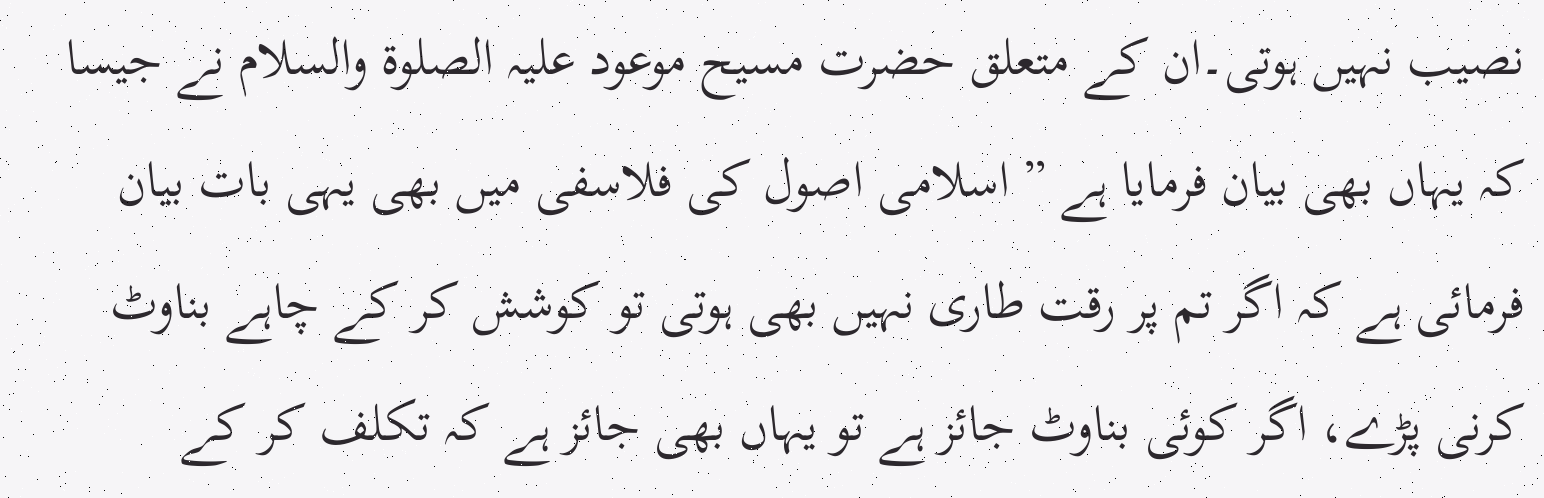نصیب نہیں ہوتی۔ان کے متعلق حضرت مسیح موعود علیہ الصلوۃ والسلام نے جیسا کہ یہاں بھی بیان فرمایا ہے ” اسلامی اصول کی فلاسفی میں بھی یہی بات بیان فرمائی ہے کہ اگر تم پر رقت طاری نہیں بھی ہوتی تو کوشش کر کے چاہے بناوٹ کرنی پڑے، اگر کوئی بناوٹ جائز ہے تو یہاں بھی جائز ہے کہ تکلف کر کے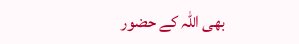بھی اللہ کے حضور